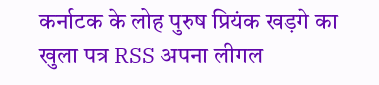कर्नाटक के लोह पुरुष प्रियंक खड़गे का खुला पत्र RSS अपना लीगल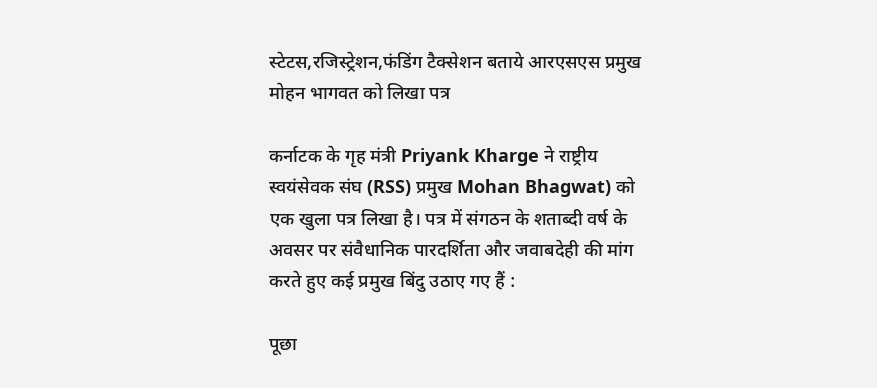स्टेटस,रजिस्ट्रेशन,फंडिंग टैक्सेशन बताये आरएसएस प्रमुख मोहन भागवत को लिखा पत्र

कर्नाटक के गृह मंत्री Priyank Kharge ने राष्ट्रीय स्वयंसेवक संघ (RSS) प्रमुख Mohan Bhagwat) को एक खुला पत्र लिखा है। पत्र में संगठन के शताब्दी वर्ष के अवसर पर संवैधानिक पारदर्शिता और जवाबदेही की मांग करते हुए कई प्रमुख बिंदु उठाए गए हैं :

पूछा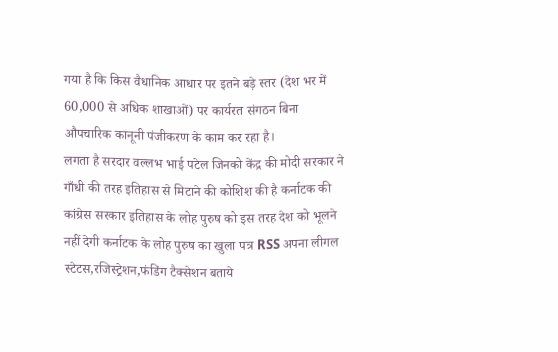गया है कि किस वैधानिक आधार पर इतने बड़े स्तर (देश भर में 60,000 से अधिक शाखाओं) पर कार्यरत संगठन बिना औपचारिक कानूनी पंजीकरण के काम कर रहा है।
लगता है सरदार वल्लभ भाई पटेल जिनको केंद्र की मोदी सरकार ने गाँधी की तरह इतिहास से मिटाने की कोशिश की है कर्नाटक की कांग्रेस सरकार इतिहास के लोह पुरुष को इस तरह देश को भूलने नहीं देगी कर्नाटक के लोह पुरुष का खुला पत्र RSS अपना लीगल स्टेटस,रजिस्ट्रेशन,फंडिंग टैक्सेशन बताये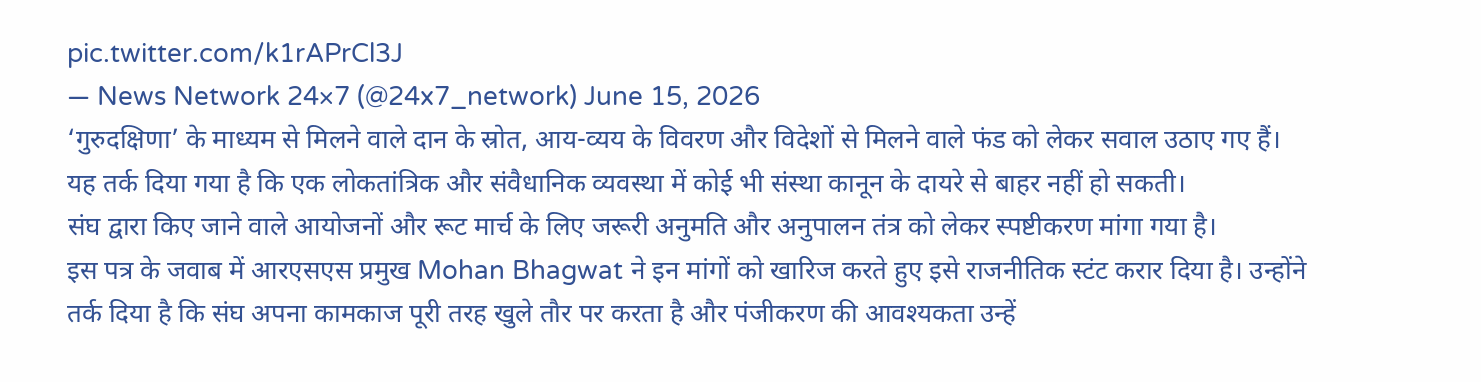pic.twitter.com/k1rAPrCl3J
— News Network 24×7 (@24x7_network) June 15, 2026
‘गुरुदक्षिणा’ के माध्यम से मिलने वाले दान के स्रोत, आय-व्यय के विवरण और विदेशों से मिलने वाले फंड को लेकर सवाल उठाए गए हैं।
यह तर्क दिया गया है कि एक लोकतांत्रिक और संवैधानिक व्यवस्था में कोई भी संस्था कानून के दायरे से बाहर नहीं हो सकती।
संघ द्वारा किए जाने वाले आयोजनों और रूट मार्च के लिए जरूरी अनुमति और अनुपालन तंत्र को लेकर स्पष्टीकरण मांगा गया है।
इस पत्र के जवाब में आरएसएस प्रमुख Mohan Bhagwat ने इन मांगों को खारिज करते हुए इसे राजनीतिक स्टंट करार दिया है। उन्होंने तर्क दिया है कि संघ अपना कामकाज पूरी तरह खुले तौर पर करता है और पंजीकरण की आवश्यकता उन्हें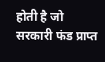होती है जो सरकारी फंड प्राप्त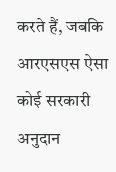करते हैं, जबकि आरएसएस ऐसा कोई सरकारी अनुदान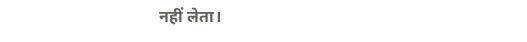नहीं लेता।